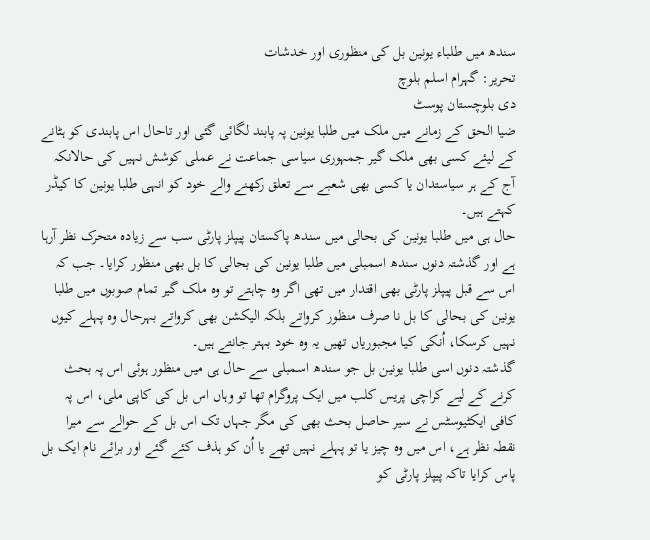سندھ میں طلباء یونین بل کی منظوری اور خدشات
تحریر: گہرام اسلم بلوچ
دی بلوچستان پوسٹ
ضیا الحق کے زمانے میں ملک میں طلبا یونین پہ پابند لگائی گئی اور تاحال اس پابندی کو ہٹانے کے لیئے کسی بھی ملک گیر جمہوری سیاسی جماعت نے عملی کوشش نہیں کی حالانکہ آج کے ہر سیاستدان یا کسی بھی شعبے سے تعلق رکھنے والے خود کو انہی طلبا یونین کا کیڈر کہتے ہیں۔
حال ہی میں طلبا یونین کی بحالی میں سندھ پاکستان پیپلز پارٹی سب سے زیادہ متحرک نظر آرہا ہے اور گذشتہ دنوں سندھ اسمبلی میں طلبا یونین کی بحالی کا بل بھی منظور کرایا۔ جب کہ اس سے قبل پیپلز پارٹی بھی اقتدار میں تھی اگر وہ چاہتے تو وہ ملک گیر تمام صوبوں میں طلبا یونین کی بحالی کا بل نا صرف منظور کرواتے بلکہ الیکشن بھی کرواتے بہرحال وہ پہلے کیوں نہیں کرسکا، اُنکی کیا مجبوریاں تھیں یہ وہ خود بہتر جانتے ہیں۔
گذشتہ دنوں اسی طلبا یونین بل جو سندھ اسمبلی سے حال ہی میں منظور ہوئی اس پہ بحث کرنے کے لیے کراچی پریس کلب میں ایک پروگرام تھا تو وہاں اس بل کی کاپی ملی، اس پہ کافی ایکٹیوسٹس نے سیر حاصل بحث بھی کی مگر جہاں تک اس بل کے حوالے سے میرا نقطہ نظر ہے، اس میں وہ چیز یا تو پہلے نہیں تھے یا اُن کو ہذف کئے گئے اور برائے نام ایک بل پاس کرایا تاکہ پیپلز پارٹی کو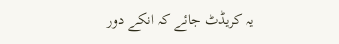یہ کریڈٹ جائے کہ انکے دور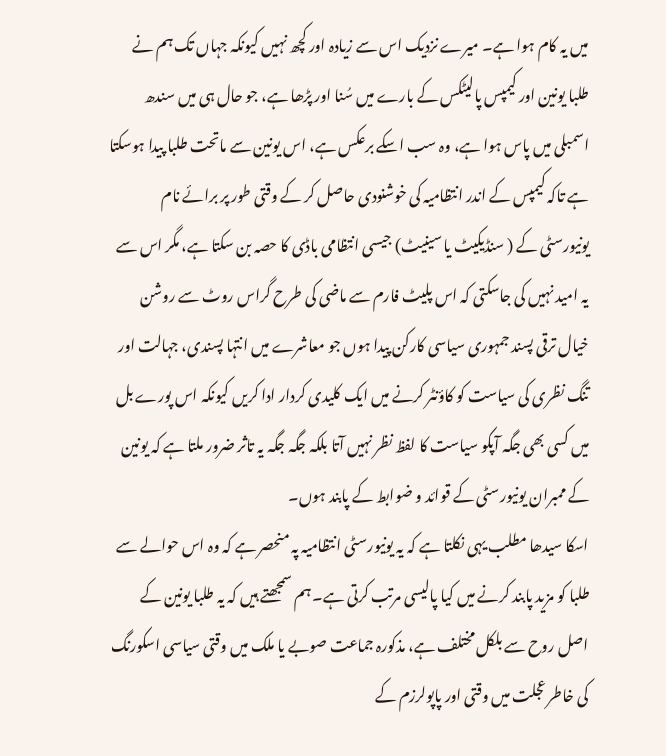میں یہ کام ہوا ہے۔ میرے نزدیک اس سے زیادہ اور کچھ نہیں کیونکہ جہاں تک ہم نے طلبا یونین اور کیمپس پالیٹکس کے بارے میں سُنا اور پڑھا ہے، جو حال ہی میں سندھ اسمبلی میں پاس ہوا ہے، وہ سب اسکے برعکس ہے، اس یونین سے ماتحت طلبا پیدا ہوسکتا ہے تاکہ کیمپس کے اندر انتظامیہ کی خوشنودی حاصل کر کے وقتی طور پر برائے نام یونیورسٹی کے ( سنڈیکیٹ یا سینیٹ) جیسی انتظامی باڈی کا حصہ بن سکتا ہے، مگر اس سے یہ امید نہیں کی جاسکتی کہ اس پلیٹ فارم سے ماضی کی طرح گراس روٹ سے روشن خیال ترقی پسند جمہوری سیاسی کارکن پیدا ہوں جو معاشرے میں انتہا پسندی، جہالت اور تنگ نظری کی سیاست کو کاؤنٹر کرنے میں ایک کلیدی کردار ادا کریں کیونکہ اس پورے بل میں کسی بھی جگہ آپکو سیاست کا لفظ نظر نہیں آتا بلکہ جگہ جگہ یہ تاثر ضرور ملتا ہے کہ یونین کے ممبران یونیورسٹی کے قوائد و ضوابط کے پابند ہوں۔
اسکا سیدھا مطلب یہی نکلتا ہے کہ یہ یونیورسٹی انتظامیہ پہ منحصر ہے کہ وہ اس حوالے سے طلبا کو مزید پابند کرنے میں کیا پالیسی مرتب کرتی ہے۔ ہم سمجھتے ہیں کہ یہ طلبا یونین کے اصل روح سے بلکل مختلف ہے، مذکورہ جماعت صوبے یا ملک میں وقتی سیاسی اسکورنگ کی خاطر عجلت میں وقتی اور پاپولرزم کے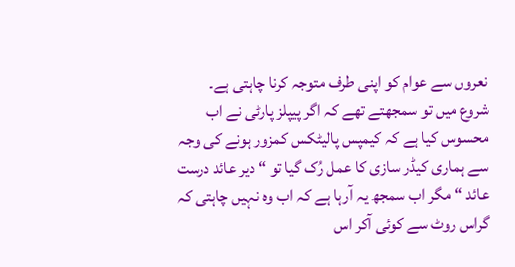نعروں سے عوام کو اپنی طرف متوجہ کرنا چاہتی ہے۔
شروع میں تو سمجھتے تھے کہ اگر پیپلز پارٹی نے اب محسوس کیا ہے کہ کیمپس پالیٹکس کمزور ہونے کی وجہ سے ہماری کیڈر سازی کا عمل رُک گیا تو “ دیر عائد درست عائد “ مگر اب سمجھ یہ آرہا ہے کہ اب وہ نہیں چاہتی کہ گراس روٹ سے کوئی آکر اس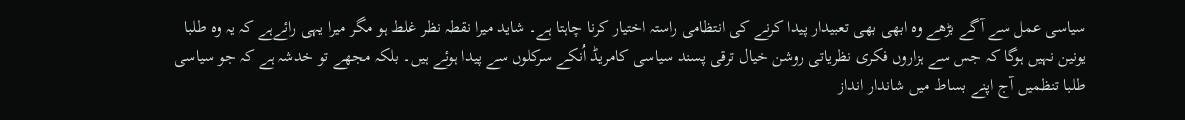سیاسی عمل سے آگے بڑھے وہ ابھی بھی تعبیدار پیدا کرنے کی انتظامی راستہ اختیار کرنا چاہتا ہے۔ شاید میرا نقطہ نظر غلط ہو مگر میرا یہی رائےہے کہ یہ وہ طلبا یونین نہیں ہوگا کہ جس سے ہزاروں فکری نظریاتی روشن خیال ترقی پسند سیاسی کامریڈ اُنکے سرکلوں سے پیدا ہوئے ہیں۔ بلکہ مجھے تو خدشہ ہے کہ جو سیاسی طلبا تنظمیں آج اپنے بساط میں شاندار انداز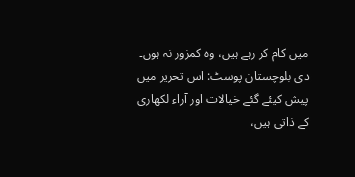میں کام کر رہے ہیں، وہ کمزور نہ ہوں۔
دی بلوچستان پوسٹ: اس تحریر میں پیش کیئے گئے خیالات اور آراء لکھاری کے ذاتی ہیں،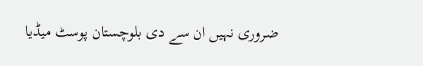ضروری نہیں ان سے دی بلوچستان پوسٹ میڈیا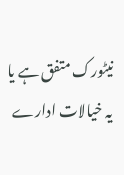نیٹورک متفق ہے یا یہ خیالات ادارے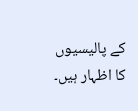کے پالیسیوں کا اظہار ہیں۔